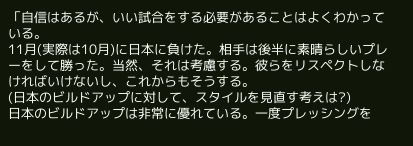「自信はあるが、いい試合をする必要があることはよくわかっている。
11月(実際は10月)に日本に負けた。相手は後半に素晴らしいプレーをして勝った。当然、それは考慮する。彼らをリスペクトしなければいけないし、これからもそうする。
(日本のビルドアップに対して、スタイルを見直す考えは?)
日本のビルドアップは非常に優れている。一度プレッシングを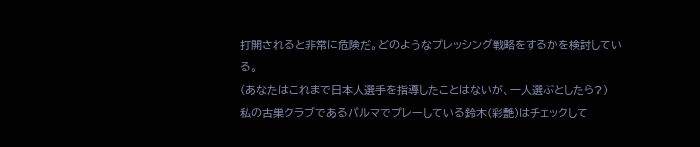打開されると非常に危険だ。どのようなプレッシング戦略をするかを検討している。
(あなたはこれまで日本人選手を指導したことはないが、一人選ぶとしたら?)
私の古巣クラブであるパルマでプレーしている鈴木(彩艶)はチェックして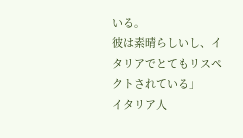いる。
彼は素晴らしいし、イタリアでとてもリスペクトされている」
イタリア人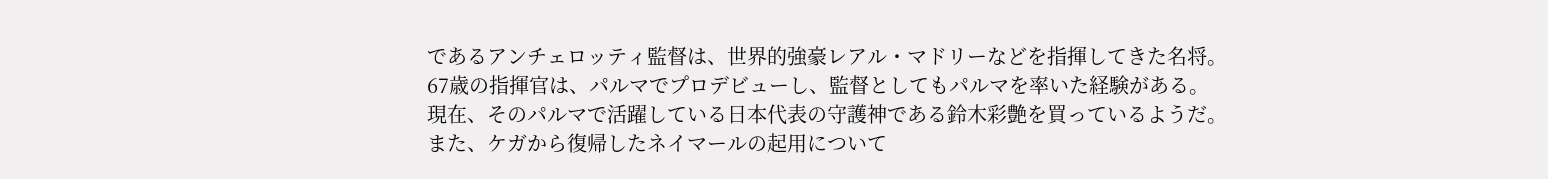であるアンチェロッティ監督は、世界的強豪レアル・マドリーなどを指揮してきた名将。
67歳の指揮官は、パルマでプロデビューし、監督としてもパルマを率いた経験がある。
現在、そのパルマで活躍している日本代表の守護神である鈴木彩艶を買っているようだ。
また、ケガから復帰したネイマールの起用について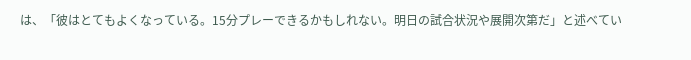は、「彼はとてもよくなっている。15分プレーできるかもしれない。明日の試合状況や展開次第だ」と述べてい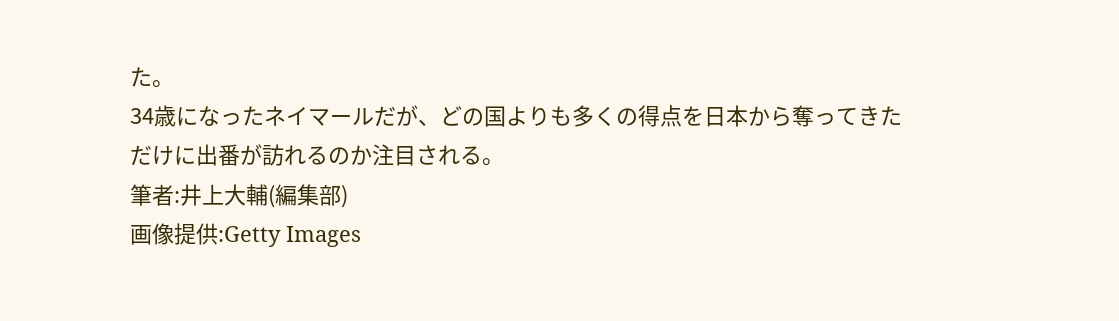た。
34歳になったネイマールだが、どの国よりも多くの得点を日本から奪ってきただけに出番が訪れるのか注目される。
筆者:井上大輔(編集部)
画像提供:Getty Images